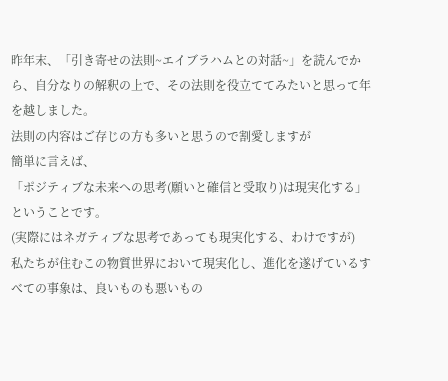昨年末、「引き寄せの法則~エイブラハムとの対話~」を読んでから、自分なりの解釈の上で、その法則を役立ててみたいと思って年を越しました。
法則の内容はご存じの方も多いと思うので割愛しますが
簡単に言えば、
「ポジティブな未来への思考(願いと確信と受取り)は現実化する」ということです。
(実際にはネガティブな思考であっても現実化する、わけですが)
私たちが住むこの物質世界において現実化し、進化を遂げているすべての事象は、良いものも悪いもの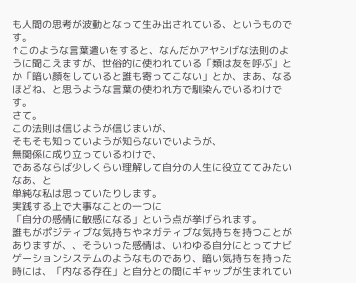も人間の思考が波動となって生み出されている、というものです。
↑このような言葉遣いをすると、なんだかアヤシげな法則のように聞こえますが、世俗的に使われている「類は友を呼ぶ」とか「暗い顔をしていると誰も寄ってこない」とか、まあ、なるほどね、と思うような言葉の使われ方で馴染んでいるわけです。
さて。
この法則は信じようが信じまいが、
そもそも知っていようが知らないでいようが、
無関係に成り立っているわけで、
であるならば少しくらい理解して自分の人生に役立ててみたいなあ、と
単純な私は思っていたりします。
実践する上で大事なことの一つに
「自分の感情に敏感になる」という点が挙げられます。
誰もがポジティブな気持ちやネガティブな気持ちを持つことがありますが、、そういった感情は、いわゆる自分にとってナビゲーションシステムのようなものであり、暗い気持ちを持った時には、「内なる存在」と自分との間にギャップが生まれてい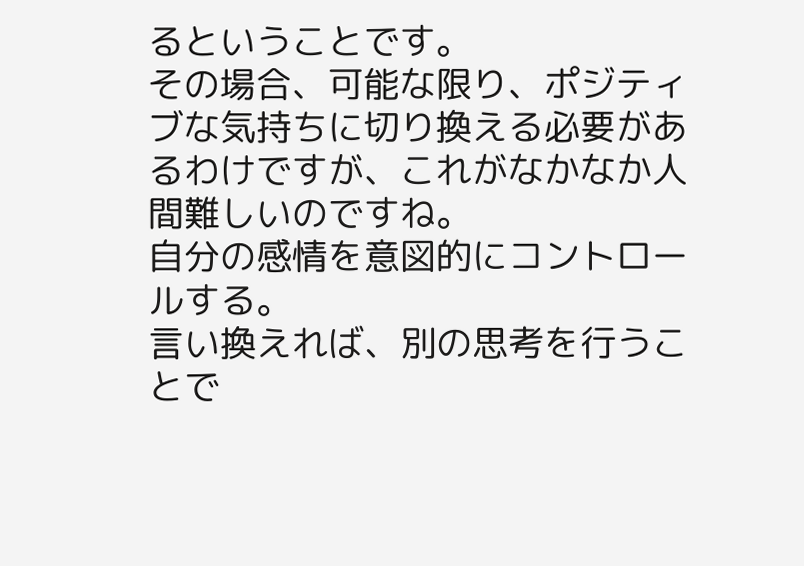るということです。
その場合、可能な限り、ポジティブな気持ちに切り換える必要があるわけですが、これがなかなか人間難しいのですね。
自分の感情を意図的にコントロールする。
言い換えれば、別の思考を行うことで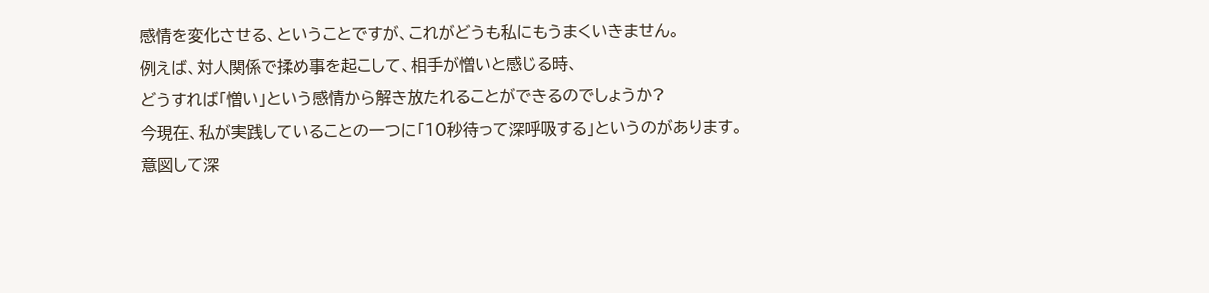感情を変化させる、ということですが、これがどうも私にもうまくいきません。
例えば、対人関係で揉め事を起こして、相手が憎いと感じる時、
どうすれば「憎い」という感情から解き放たれることができるのでしょうか?
今現在、私が実践していることの一つに「10秒待って深呼吸する」というのがあります。
意図して深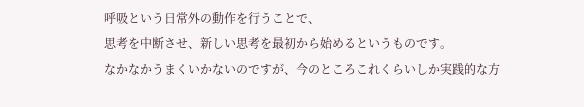呼吸という日常外の動作を行うことで、
思考を中断させ、新しい思考を最初から始めるというものです。
なかなかうまくいかないのですが、今のところこれくらいしか実践的な方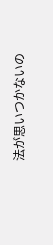法が思いつかないの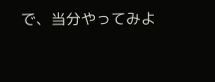で、当分やってみよ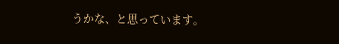うかな、と思っています。